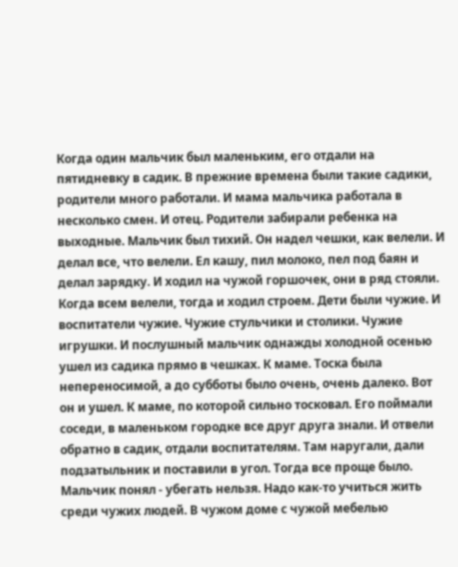Когда один мальчик был маленьким, его отдали на пятидневку в садик. В прежние времена были такие садики, родители много работали. И мама мальчика работала в несколько смен. И отец. Родители забирали ребенка на выходные. Мальчик был тихий. Он надел чешки, как велели. И делал все, что велели. Ел кашу, пил молоко, пел под баян и делал зарядку. И ходил на чужой горшочек, они в ряд стояли. Когда всем велели, тогда и ходил строем. Дети были чужие. И воспитатели чужие. Чужие стульчики и столики. Чужие игрушки. И послушный мальчик однажды холодной осенью ушел из садика прямо в чешках. К маме. Тоска была непереносимой, а до субботы было очень, очень далеко. Вот он и ушел. К маме, по которой сильно тосковал. Его поймали соседи, в маленьком городке все друг друга знали. И отвели обратно в садик, отдали воспитателям. Там наругали, дали подзатыльник и поставили в угол. Тогда все проще было. Мальчик понял - убегать нельзя. Надо как-то учиться жить среди чужих людей. В чужом доме с чужой мебелью